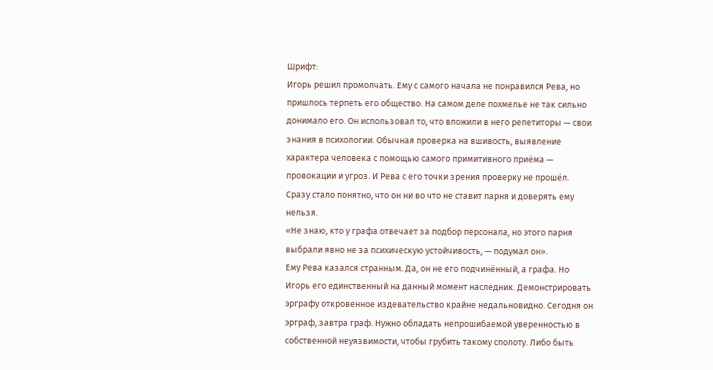Шрифт:
Игорь решил промолчать. Ему с самого начала не понравился Рева, но пришлось терпеть его общество. На самом деле похмелье не так сильно донимало его. Он использовал то, что вложили в него репетиторы — свои знания в психологии. Обычная проверка на вшивость, выявление характера человека с помощью самого примитивного приёма — провокации и угроз. И Рева с его точки зрения проверку не прошёл. Сразу стало понятно, что он ни во что не ставит парня и доверять ему нельзя.
«Не знаю, кто у графа отвечает за подбор персонала, но этого парня выбрали явно не за психическую устойчивость, — подумал он».
Ему Рева казался странным. Да, он не его подчинённый, а графа. Но Игорь его единственный на данный момент наследник. Демонстрировать эрграфу откровенное издевательство крайне недальновидно. Сегодня он эрграф, завтра граф. Нужно обладать непрошибаемой уверенностью в собственной неуязвимости, чтобы грубить такому сполоту. Либо быть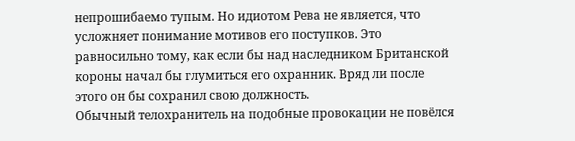непрошибаемо тупым. Но идиотом Рева не является, что усложняет понимание мотивов его поступков. Это равносильно тому, как если бы над наследником Британской короны начал бы глумиться его охранник. Вряд ли после этого он бы сохранил свою должность.
Обычный телохранитель на подобные провокации не повёлся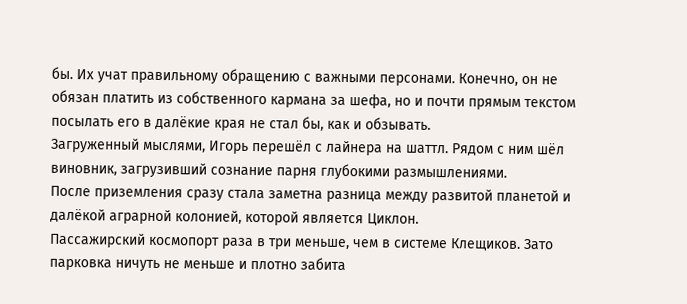бы. Их учат правильному обращению с важными персонами. Конечно, он не обязан платить из собственного кармана за шефа, но и почти прямым текстом посылать его в далёкие края не стал бы, как и обзывать.
Загруженный мыслями, Игорь перешёл с лайнера на шаттл. Рядом с ним шёл виновник, загрузивший сознание парня глубокими размышлениями.
После приземления сразу стала заметна разница между развитой планетой и далёкой аграрной колонией, которой является Циклон.
Пассажирский космопорт раза в три меньше, чем в системе Клещиков. Зато парковка ничуть не меньше и плотно забита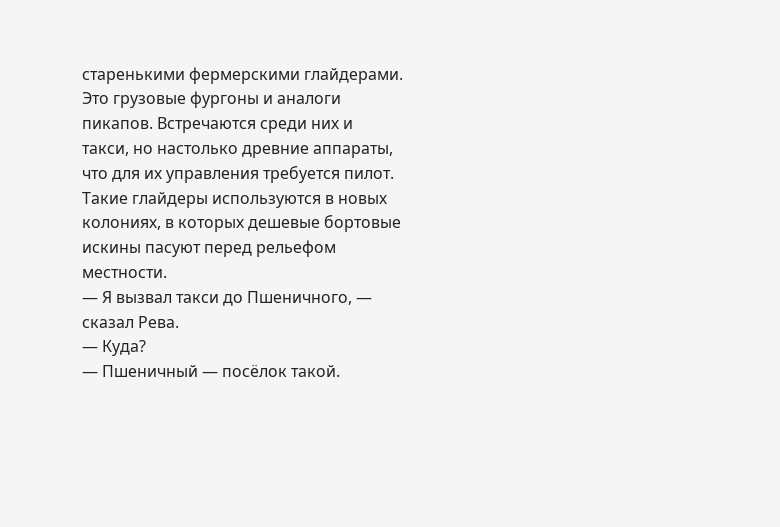старенькими фермерскими глайдерами. Это грузовые фургоны и аналоги пикапов. Встречаются среди них и такси, но настолько древние аппараты, что для их управления требуется пилот. Такие глайдеры используются в новых колониях, в которых дешевые бортовые искины пасуют перед рельефом местности.
— Я вызвал такси до Пшеничного, — сказал Рева.
— Куда?
— Пшеничный — посёлок такой.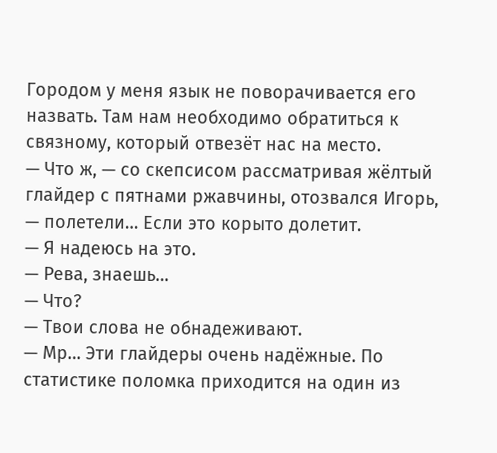Городом у меня язык не поворачивается его назвать. Там нам необходимо обратиться к связному, который отвезёт нас на место.
— Что ж, — со скепсисом рассматривая жёлтый глайдер с пятнами ржавчины, отозвался Игорь, — полетели… Если это корыто долетит.
— Я надеюсь на это.
— Рева, знаешь…
— Что?
— Твои слова не обнадеживают.
— Мр… Эти глайдеры очень надёжные. По статистике поломка приходится на один из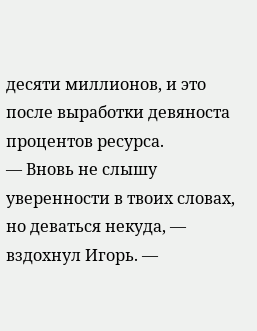десяти миллионов, и это после выработки девяноста процентов ресурса.
— Вновь не слышу уверенности в твоих словах, но деваться некуда, — вздохнул Игорь. —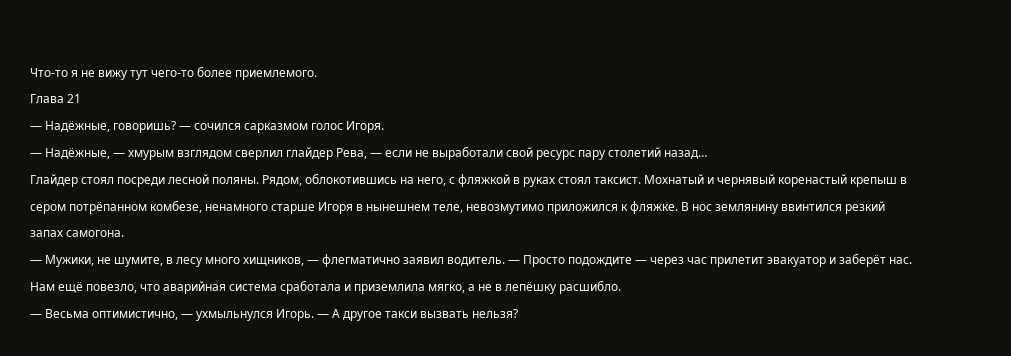Что-то я не вижу тут чего-то более приемлемого.
Глава 21
— Надёжные, говоришь? — сочился сарказмом голос Игоря.
— Надёжные, — хмурым взглядом сверлил глайдер Рева, — если не выработали свой ресурс пару столетий назад…
Глайдер стоял посреди лесной поляны. Рядом, облокотившись на него, с фляжкой в руках стоял таксист. Мохнатый и чернявый коренастый крепыш в сером потрёпанном комбезе, ненамного старше Игоря в нынешнем теле, невозмутимо приложился к фляжке. В нос землянину ввинтился резкий запах самогона.
— Мужики, не шумите, в лесу много хищников, — флегматично заявил водитель. — Просто подождите — через час прилетит эвакуатор и заберёт нас. Нам ещё повезло, что аварийная система сработала и приземлила мягко, а не в лепёшку расшибло.
— Весьма оптимистично, — ухмыльнулся Игорь. — А другое такси вызвать нельзя?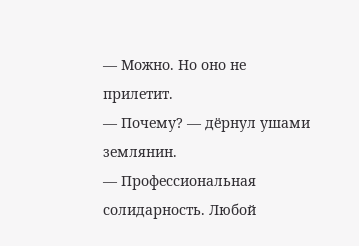— Можно. Но оно не прилетит.
— Почему? — дёрнул ушами землянин.
— Профессиональная солидарность. Любой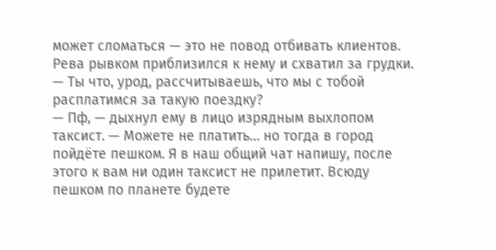может сломаться — это не повод отбивать клиентов.
Рева рывком приблизился к нему и схватил за грудки.
— Ты что, урод, рассчитываешь, что мы с тобой расплатимся за такую поездку?
— Пф, — дыхнул ему в лицо изрядным выхлопом таксист. — Можете не платить… но тогда в город пойдёте пешком. Я в наш общий чат напишу, после этого к вам ни один таксист не прилетит. Всюду пешком по планете будете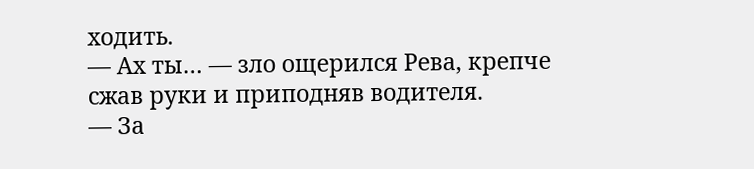ходить.
— Ах ты… — зло ощерился Рева, крепче сжав руки и приподняв водителя.
— За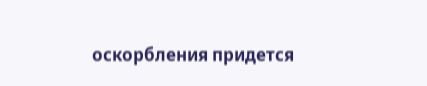оскорбления придется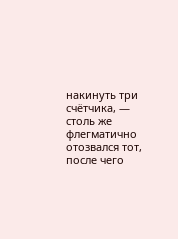накинуть три счётчика, — столь же флегматично отозвался тот, после чего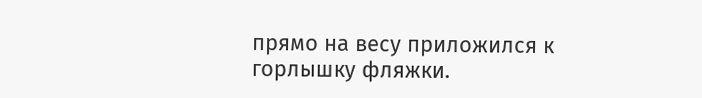прямо на весу приложился к горлышку фляжки.